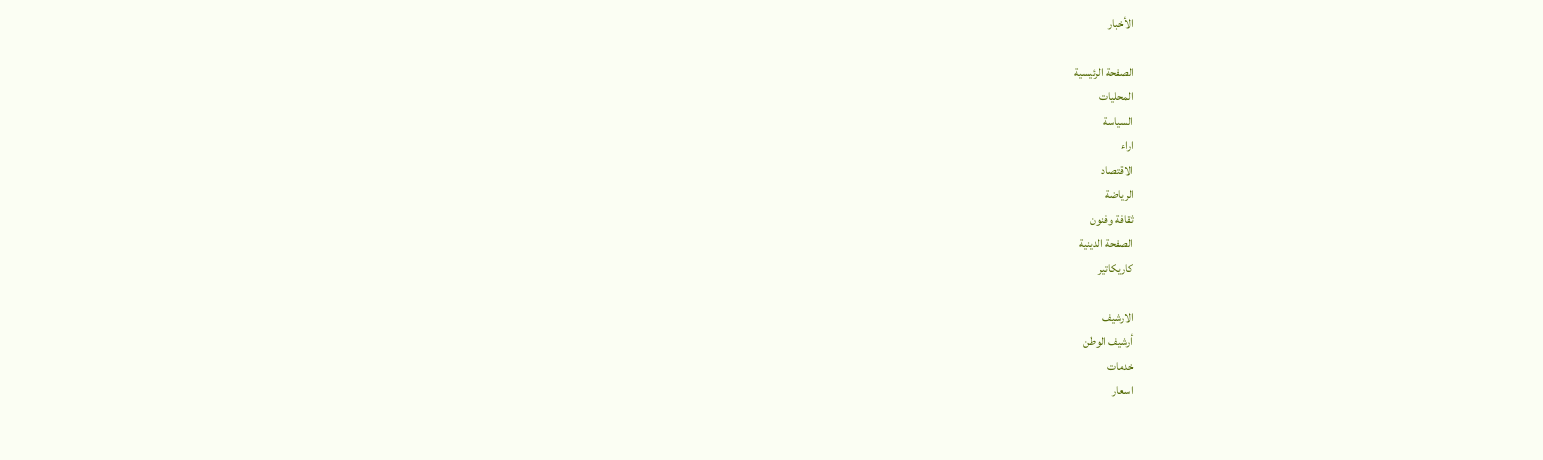الأخبار

الصفحة الرئيسية
المحليات
السياسة
اراء
الاقتصاد
الرياضة
ثقافة وفنون
الصفحة الدينية
كاريكاتير

الارشيف
أرشيف الوطن
خدمات
اسعار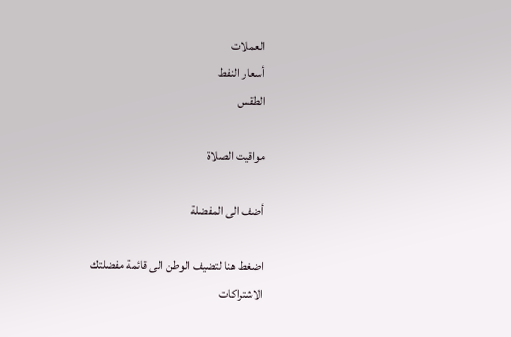العملات
أسعار النفط
الطقس

مواقيت الصلاة

أضف الى المفضلة

اضغط هنا لتضيف الوطن الى قائمة مفضلتك
الاشتراكات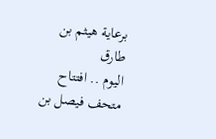برعاية هيثم بن طارق
اليوم .. افتتاح متحف فيصل بن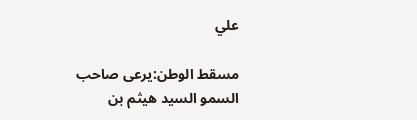علي

مسقط الوطن:يرعى صاحب السمو السيد هيثم بن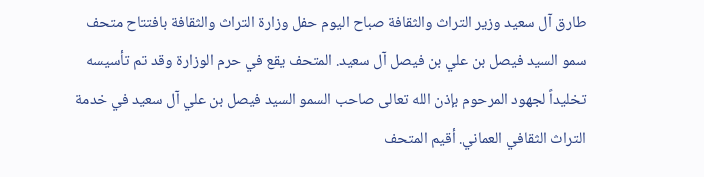طارق آل سعيد وزير التراث والثقافة صباح اليوم حفل وزارة التراث والثقافة بافتتاح متحف سمو السيد فيصل بن علي بن فيصل آل سعيد. المتحف يقع في حرم الوزارة وقد تم تأسيسه تخليداً لجهود المرحوم بإذن الله تعالى صاحب السمو السيد فيصل بن علي آل سعيد في خدمة التراث الثقافي العماني. أقيم المتحف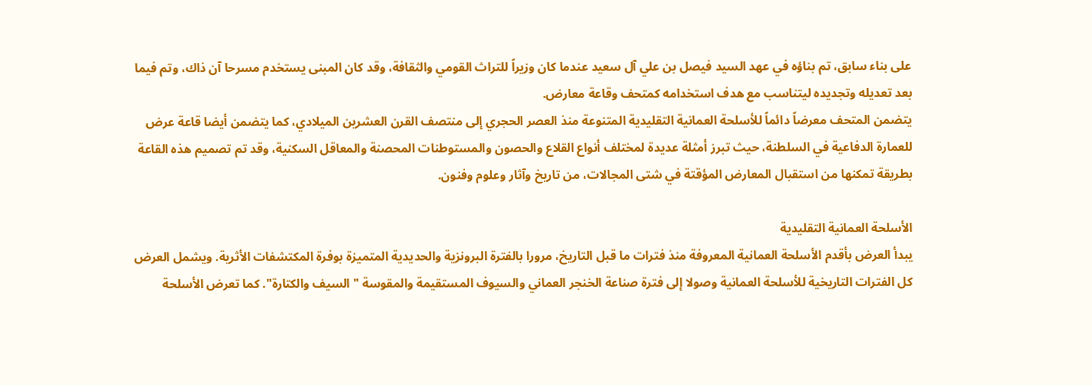على بناء سابق، تم بناؤه في عهد السيد فيصل بن علي آل سعيد عندما كان وزيراً للتراث القومي والثقافة، وقد كان المبنى يستخدم مسرحا آن ذاك، وتم فيما بعد تعديله وتجديده ليتناسب مع هدف استخدامه كمتحف وقاعة معارض.
يتضمن المتحف معرضاً دائماً للأسلحة العمانية التقليدية المتنوعة منذ العصر الحجري إلى منتصف القرن العشرين الميلادي، كما يتضمن أيضا قاعة عرض للعمارة الدفاعية في السلطنة، حيث تبرز أمثلة عديدة لمختلف أنواع القلاع والحصون والمستوطنات المحصنة والمعاقل السكنية، وقد تم تصميم هذه القاعة بطريقة تمكنها من استقبال المعارض المؤقتة في شتى المجالات، من تاريخ وآثار وعلوم وفنون.

الأسلحة العمانية التقليدية
يبدأ العرض بأقدم الأسلحة العمانية المعروفة منذ فترات ما قبل التاريخ، مرورا بالفترة البرونزية والحديدية المتميزة بوفرة المكتشفات الأثرية. ويشمل العرض كل الفترات التاريخية للأسلحة العمانية وصولا إلى فترة صناعة الخنجر العماني والسيوف المستقيمة والمقوسة "السيف والكتارة". كما تعرض الأسلحة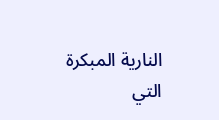النارية المبكرة التي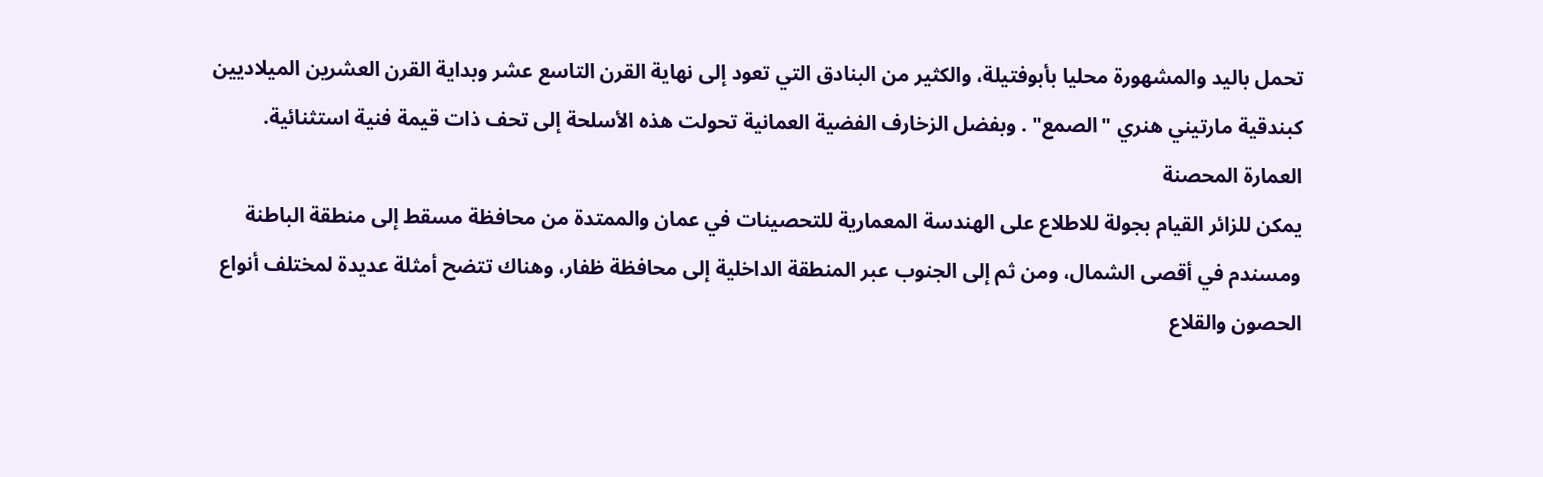تحمل باليد والمشهورة محليا بأبوفتيلة، والكثير من البنادق التي تعود إلى نهاية القرن التاسع عشر وبداية القرن العشرين الميلاديين كبندقية مارتيني هنري "الصمع" . وبفضل الزخارف الفضية العمانية تحولت هذه الأسلحة إلى تحف ذات قيمة فنية استثنائية.
العمارة المحصنة
يمكن للزائر القيام بجولة للاطلاع على الهندسة المعمارية للتحصينات في عمان والممتدة من محافظة مسقط إلى منطقة الباطنة ومسندم في أقصى الشمال، ومن ثم إلى الجنوب عبر المنطقة الداخلية إلى محافظة ظفار، وهناك تتضح أمثلة عديدة لمختلف أنواع الحصون والقلاع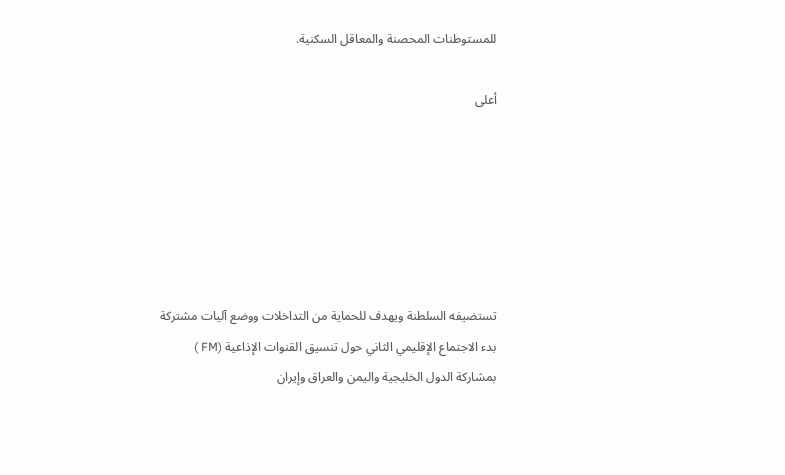للمستوطنات المحصنة والمعاقل السكنية.

أعلى






تستضيفه السلطنة ويهدف للحماية من التداخلات ووضع آليات مشتركة
بدء الاجتماع الإقليمي الثاني حول تنسيق القنوات الإذاعية (FM )
بمشاركة الدول الخليجية واليمن والعراق وإيران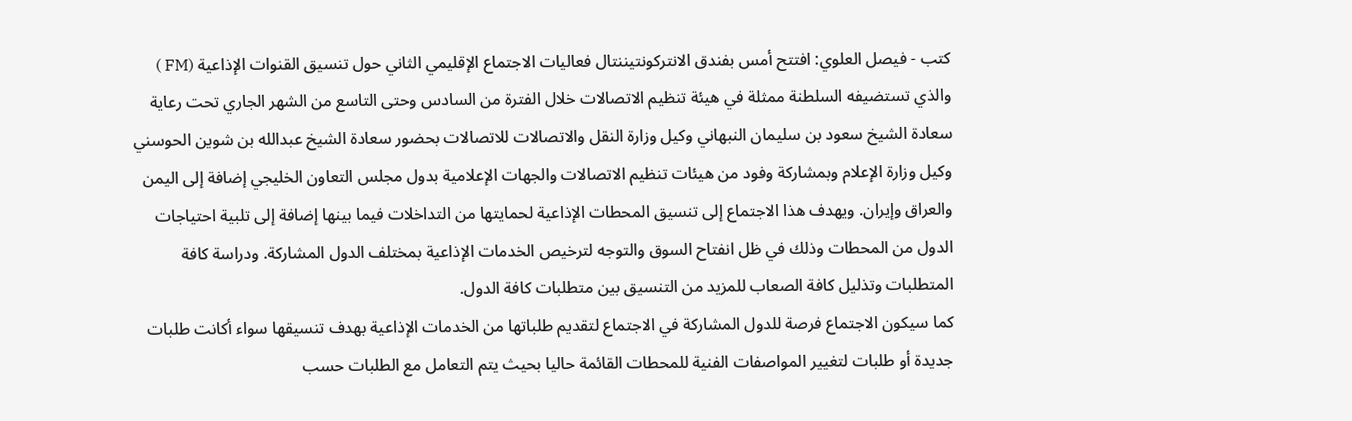كتب - فيصل العلوي: افتتح أمس بفندق الانتركونتيننتال فعاليات الاجتماع الإقليمي الثاني حول تنسيق القنوات الإذاعية (FM ) والذي تستضيفه السلطنة ممثلة في هيئة تنظيم الاتصالات خلال الفترة من السادس وحتى التاسع من الشهر الجاري تحت رعاية سعادة الشيخ سعود بن سليمان النبهاني وكيل وزارة النقل والاتصالات للاتصالات بحضور سعادة الشيخ عبدالله بن شوين الحوسني وكيل وزارة الإعلام وبمشاركة وفود من هيئات تنظيم الاتصالات والجهات الإعلامية بدول مجلس التعاون الخليجي إضافة إلى اليمن والعراق وإيران. ويهدف هذا الاجتماع إلى تنسيق المحطات الإذاعية لحمايتها من التداخلات فيما بينها إضافة إلى تلبية احتياجات الدول من المحطات وذلك في ظل انفتاح السوق والتوجه لترخيص الخدمات الإذاعية بمختلف الدول المشاركة. ودراسة كافة المتطلبات وتذليل كافة الصعاب للمزيد من التنسيق بين متطلبات كافة الدول.
كما سيكون الاجتماع فرصة للدول المشاركة في الاجتماع لتقديم طلباتها من الخدمات الإذاعية بهدف تنسيقها سواء أكانت طلبات جديدة أو طلبات لتغيير المواصفات الفنية للمحطات القائمة حاليا بحيث يتم التعامل مع الطلبات حسب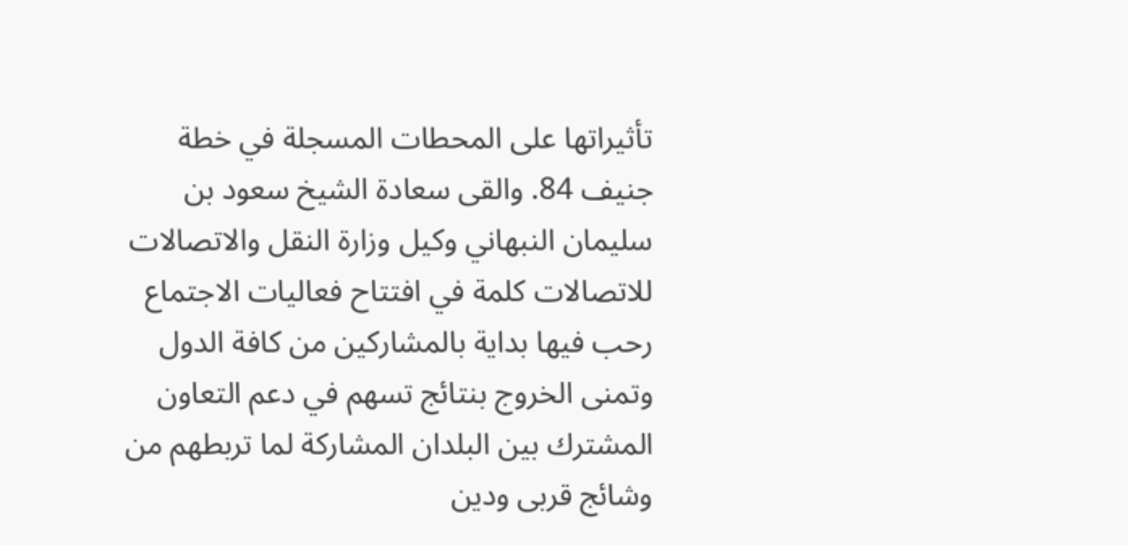تأثيراتها على المحطات المسجلة في خطة جنيف 84. والقى سعادة الشيخ سعود بن سليمان النبهاني وكيل وزارة النقل والاتصالات للاتصالات كلمة في افتتاح فعاليات الاجتماع رحب فيها بداية بالمشاركين من كافة الدول وتمنى الخروج بنتائج تسهم في دعم التعاون المشترك بين البلدان المشاركة لما تربطهم من وشائج قربى ودين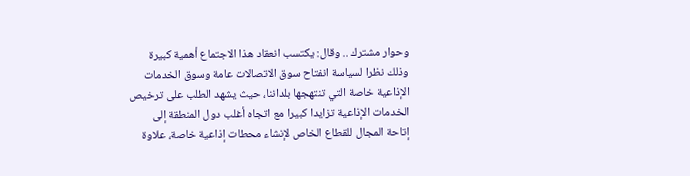وحوار مشترك .. وقال: يكتسب انعقاد هذا الاجتماع أهمية كبيرة وذلك نظرا لسياسة انفتاح سوق الاتصالات عامة وسوق الخدمات الإذاعية خاصة التي تنتهجها بلداننا، حيث يشهد الطلب على ترخيص الخدمات الإذاعية تزايدا كبيرا مع اتجاه أغلب دول المنطقة إلى إتاحة المجال للقطاع الخاص لإنشاء محطات إذاعية خاصة، علاوة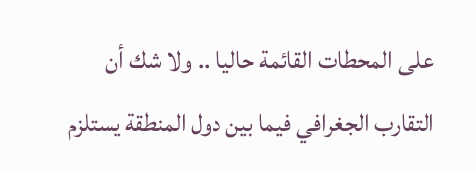على المحطات القائمة حاليا .. ولا شك أن التقارب الجغرافي فيما بين دول المنطقة يستلزم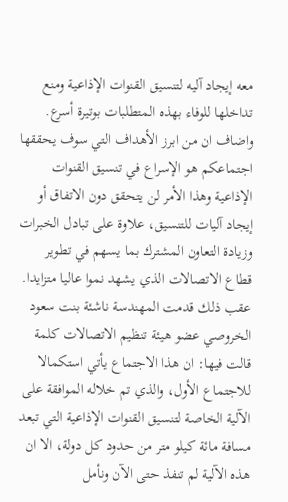معه إيجاد آليه لتنسيق القنوات الإذاعية ومنع تداخلها للوفاء بهذه المتطلبات بوتيرة أسرع. واضاف ان من ابرز الأهداف التي سوف يحققها اجتماعكم هو الإسراع في تنسيق القنوات الإذاعية وهذا الأمر لن يتحقق دون الاتفاق أو إيجاد آليات للتنسيق، علاوة على تبادل الخبرات وزيادة التعاون المشترك بما يسهم في تطوير قطاع الاتصالات الذي يشهد نموا عاليا متزايدا. عقب ذلك قدمت المهندسة ناشئة بنت سعود الخروصي عضو هيئة تنظيم الاتصالات كلمة قالت فيها: ان هذا الاجتماع يأتي استكمالا للاجتماع الأول، والذي تم خلاله الموافقة على الآلية الخاصة لتنسيق القنوات الإذاعية التي تبعد مسافة مائة كيلو متر من حدود كل دولة، الا ان هذه الآلية لم تنفذ حتى الآن ونأمل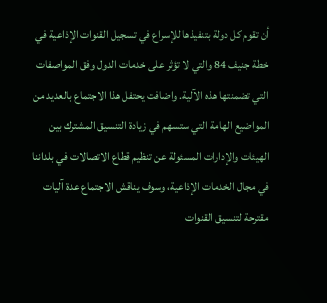أن تقوم كل دولة بتنفيذها للإسراع في تسجيل القنوات الإذاعية في خطة جنيف 84 والتي لا تؤثر على خدمات الدول وفق المواصفات التي تضمنتها هذه الآلية. واضافت يحتفل هذا الاجتماع بالعديد من المواضيع الهامة التي ستسهم في زيادة التنسيق المشترك بين الهيئات والإدارات المسئولة عن تنظيم قطاع الاتصالات في بلداننا في مجال الخدمات الإذاعية، وسوف يناقش الاجتماع عدة آليات مقترحة لتنسيق القنوات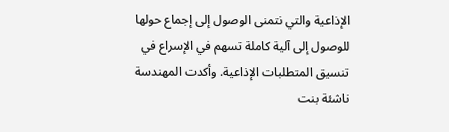الإذاعية والتي نتمنى الوصول إلى إجماع حولها للوصول إلى آلية كاملة تسهم في الإسراع في تنسيق المتطلبات الإذاعية. وأكدت المهندسة ناشئة بنت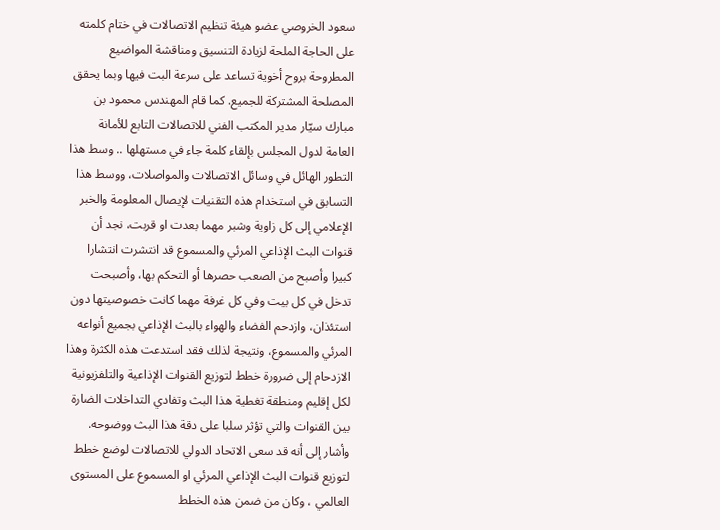سعود الخروصي عضو هيئة تنظيم الاتصالات في ختام كلمته على الحاجة الملحة لزيادة التنسيق ومناقشة المواضيع المطروحة بروح أخوية تساعد على سرعة البت فيها وبما يحقق المصلحة المشتركة للجميع. كما قام المهندس محمود بن مبارك سيّار مدير المكتب الفني للاتصالات التابع للأمانة العامة لدول المجلس بإلقاء كلمة جاء في مستهلها .. وسط هذا التطور الهائل في وسائل الاتصالات والمواصلات، ووسط هذا التسابق في استخدام هذه التقنيات لإيصال المعلومة والخبر الإعلامي إلى كل زاوية وشبر مهما بعدت او قربت، نجد أن قنوات البث الإذاعي المرئي والمسموع قد انتشرت انتشارا كبيرا وأصبح من الصعب حصرها أو التحكم بها، وأصبحت تدخل في كل بيت وفي كل غرفة مهما كانت خصوصيتها دون استئذان، وازدحم الفضاء والهواء بالبث الإذاعي بجميع أنواعه المرئي والمسموع، ونتيجة لذلك فقد استدعت هذه الكثرة وهذا الازدحام إلى ضرورة خطط لتوزيع القنوات الإذاعية والتلفزيونية لكل إقليم ومنطقة تغطية هذا البث وتفادي التداخلات الضارة بين القنوات والتي تؤثر سلبا على دقة هذا البث ووضوحه. وأشار إلى أنه قد سعى الاتحاد الدولي للاتصالات لوضع خطط لتوزيع قنوات البث الإذاعي المرئي او المسموع على المستوى العالمي ، وكان من ضمن هذه الخطط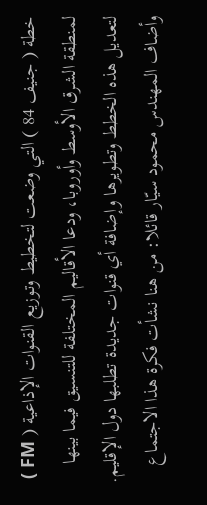خطة ( جنيف 84 ) التي وضعت لتخطيط وتوزيع القنوات الإذاعية ( FM ) لمنطقة الشرق الأوسط وأوروبا، ودعا الأقاليم المختلفة للتنسيق فيما بينها لتعديل هذه الخطط وتطويرها وإضافة أي قنوات جديدة تطلبها دول الإقليم. وأضاف المهندس محمود سيّار قائلا: من هنا نشأت فكرة هذا الاجتماع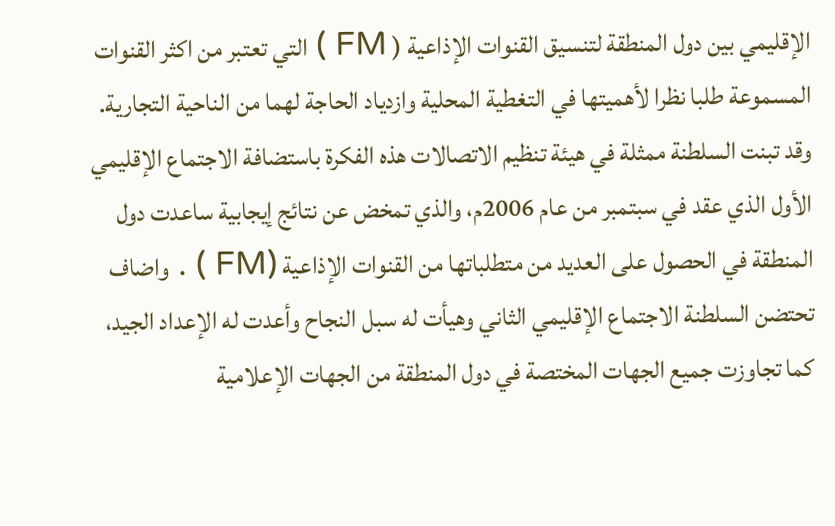الإقليمي بين دول المنطقة لتنسيق القنوات الإذاعية ( FM ) التي تعتبر من اكثر القنوات المسموعة طلبا نظرا لأهميتها في التغطية المحلية وازدياد الحاجة لهما من الناحية التجارية. وقد تبنت السلطنة ممثلة في هيئة تنظيم الاتصالات هذه الفكرة باستضافة الاجتماع الإقليمي الأول الذي عقد في سبتمبر من عام 2006م، والذي تمخض عن نتائج إيجابية ساعدت دول المنطقة في الحصول على العديد من متطلباتها من القنوات الإذاعية (FM ) . واضاف تحتضن السلطنة الاجتماع الإقليمي الثاني وهيأت له سبل النجاح وأعدت له الإعداد الجيد، كما تجاوزت جميع الجهات المختصة في دول المنطقة من الجهات الإعلامية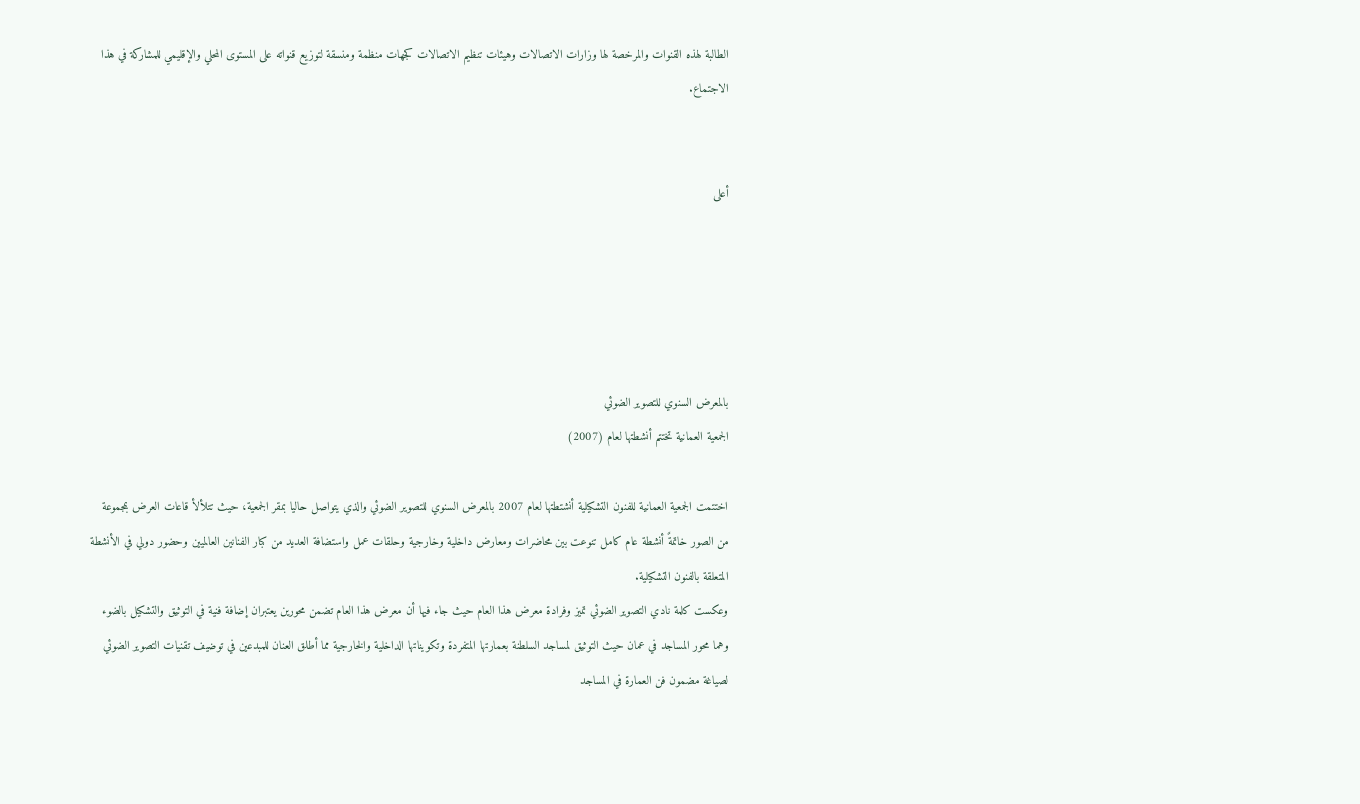الطالبة لهذه القنوات والمرخصة لها وزارات الاتصالات وهيئات تنظيم الاتصالات كجهات منظمة ومنسقة لتوزيع قنواته على المستوى المحلي والإقليمي للمشاركة في هذا الاجتماع.


أعلى





بالمعرض السنوي للتصوير الضوئي
الجمعية العمانية تختتم أنشطتها لعام (2007)

اختتمت الجمعية العمانية للفنون التشكيلية أنشتطتها لعام 2007 بالمعرض السنوي للتصوير الضوئي والذي يتواصل حاليا بمقر الجمعية، حيث تتلألأ قاعات العرض بمجموعة من الصور خاتمةً أنشطة عام كامل تنوعت بين محاضرات ومعارض داخلية وخارجية وحلقات عمل واستضافة العديد من كبار الفنانين العالميين وحضور دولي في الأنشطة المتعلقة بالفنون التشكيلية.
وعكست كلمة نادي التصوير الضوئي تميز وفرادة معرض هذا العام حيث جاء فيها أن معرض هذا العام تضمن محورين يعتبران إضافة فنية في التوثيق والتشكيل بالضوء وهما محور المساجد في عمان حيث التوثيق لمساجد السلطنة بعمارتها المتفردة وتكويناتها الداخلية والخارجية مما أطلق العنان للمبدعين في توضيف تقنيات التصوير الضوئي لصياغة مضمون فن العمارة في المساجد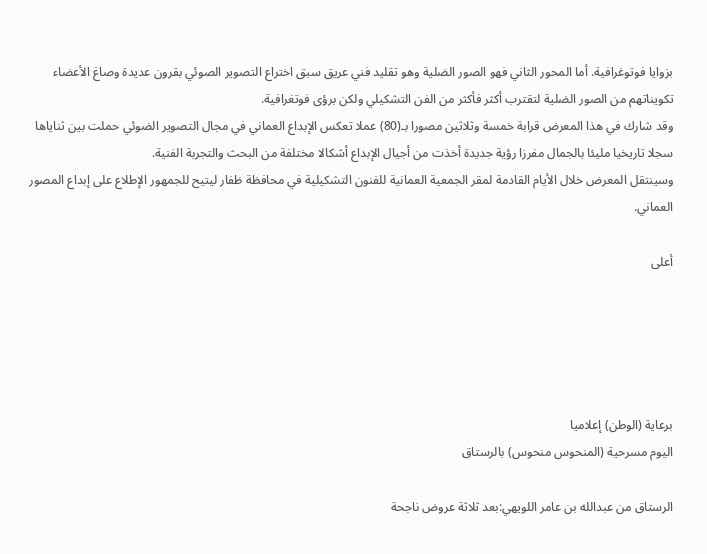بزوايا فوتوغرافية. أما المحور الثاني فهو الصور الضلية وهو تقليد فني عريق سبق اختراع التصوير الصوئي بقرون عديدة وصاغ الأعضاء تكويناتهم من الصور الضلية لتقترب أكثر فأكثر من الفن التشكيلي ولكن برؤى فوتغرافية.
وقد شارك في هذا المعرض قرابة خمسة وثلاثين مصورا بـ(80) عملا تعكس الإبداع العماني في مجال التصوير الضوئي حملت بين ثناياها سجلا تاريخيا مليئا بالجمال مفرزا رؤية جديدة أخذت من أجيال الإبداع أشكالا مختلفة من البحث والتجربة الفنية.
وسينتقل المعرض خلال الأيام القادمة لمقر الجمعية العمانية للفنون التشكيلية في محافظة ظفار ليتيح للجمهور الإطلاع على إبداع المصور العماني.

أعلى





برعاية (الوطن) إعلاميا
اليوم مسرحية (المنحوس منحوس) بالرستاق

الرستاق من عبدالله بن عامر اللويهي:بعد ثلاثة عروض ناجحة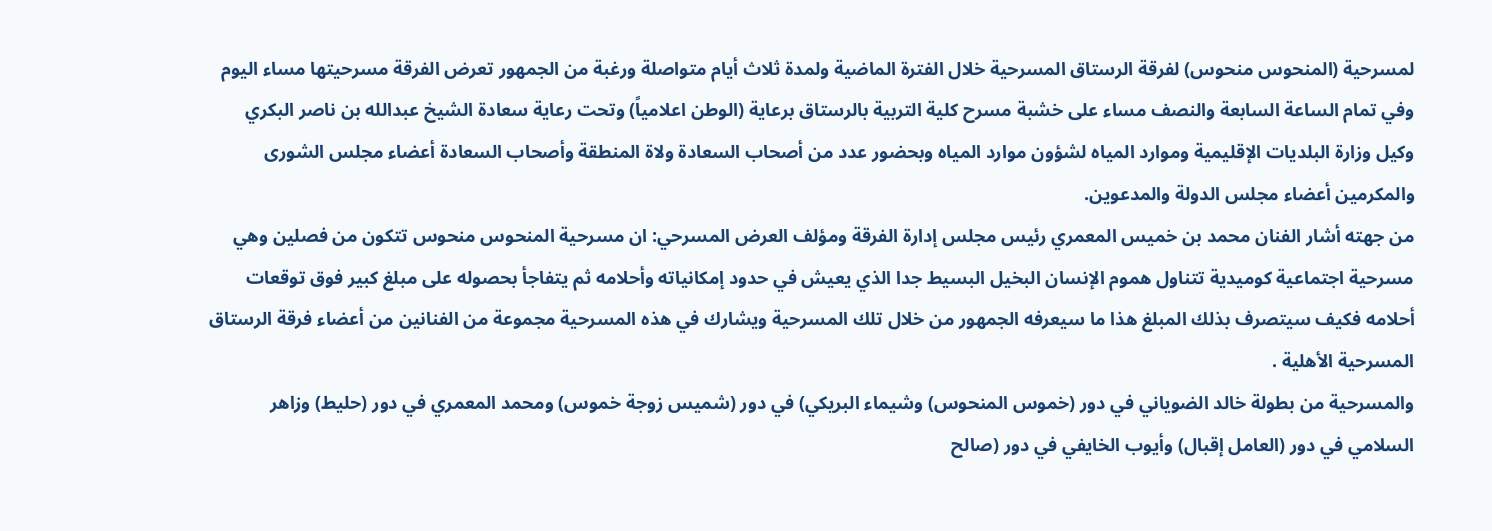لمسرحية (المنحوس منحوس) لفرقة الرستاق المسرحية خلال الفترة الماضية ولمدة ثلاث أيام متواصلة ورغبة من الجمهور تعرض الفرقة مسرحيتها مساء اليوم وفي تمام الساعة السابعة والنصف مساء على خشبة مسرح كلية التربية بالرستاق برعاية (الوطن اعلامياً) وتحت رعاية سعادة الشيخ عبدالله بن ناصر البكري وكيل وزارة البلديات الإقليمية وموارد المياه لشؤون موارد المياه وبحضور عدد من أصحاب السعادة ولاة المنطقة وأصحاب السعادة أعضاء مجلس الشورى والمكرمين أعضاء مجلس الدولة والمدعوين.
من جهته أشار الفنان محمد بن خميس المعمري رئيس مجلس إدارة الفرقة ومؤلف العرض المسرحي: ان مسرحية المنحوس منحوس تتكون من فصلين وهي مسرحية اجتماعية كوميدية تتناول هموم الإنسان البخيل البسيط جدا الذي يعيش في حدود إمكانياته وأحلامه ثم يتفاجأ بحصوله على مبلغ كبير فوق توقعات أحلامه فكيف سيتصرف بذلك المبلغ هذا ما سيعرفه الجمهور من خلال تلك المسرحية ويشارك في هذه المسرحية مجموعة من الفنانين من أعضاء فرقة الرستاق المسرحية الأهلية .
والمسرحية من بطولة خالد الضوياني في دور (خموس المنحوس) وشيماء البريكي) في دور (شميس زوجة خموس) ومحمد المعمري في دور (حليط) وزاهر السلامي في دور (العامل إقبال) وأيوب الخايفي في دور (صالح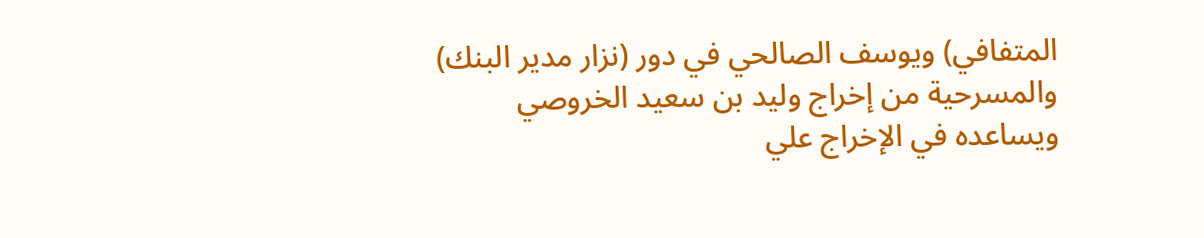المتفافي) ويوسف الصالحي في دور (نزار مدير البنك) والمسرحية من إخراج وليد بن سعيد الخروصي ويساعده في الإخراج علي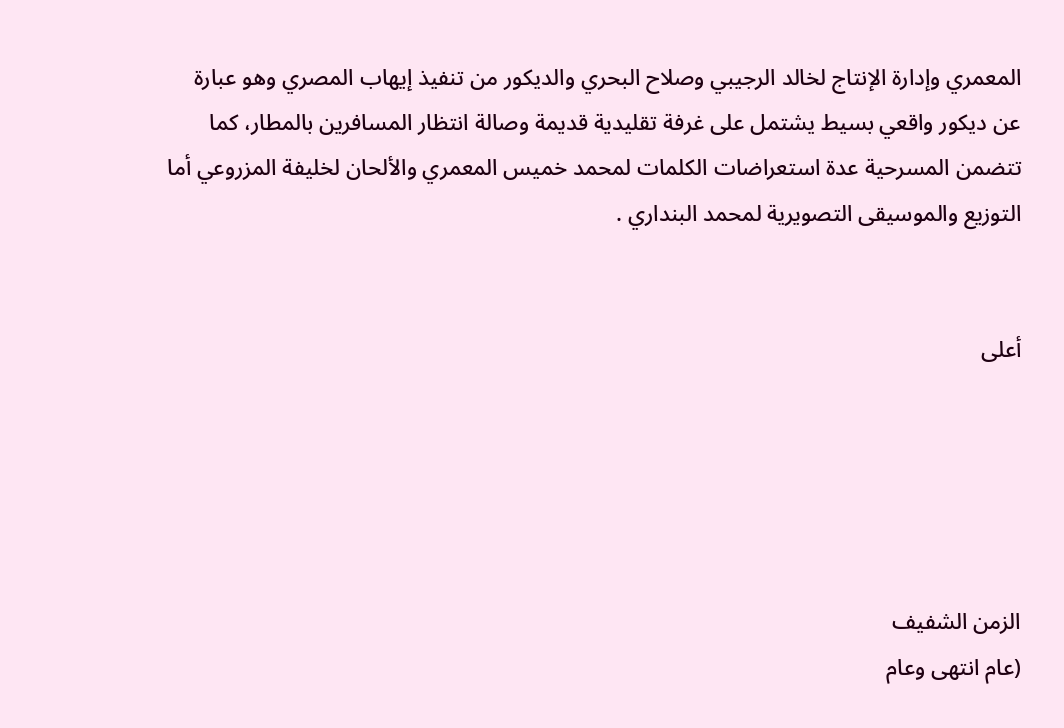المعمري وإدارة الإنتاج لخالد الرجيبي وصلاح البحري والديكور من تنفيذ إيهاب المصري وهو عبارة عن ديكور واقعي بسيط يشتمل على غرفة تقليدية قديمة وصالة انتظار المسافرين بالمطار، كما تتضمن المسرحية عدة استعراضات الكلمات لمحمد خميس المعمري والألحان لخليفة المزروعي أما التوزيع والموسيقى التصويرية لمحمد البنداري .


أعلى





الزمن الشفيف
(عام انتهى وعام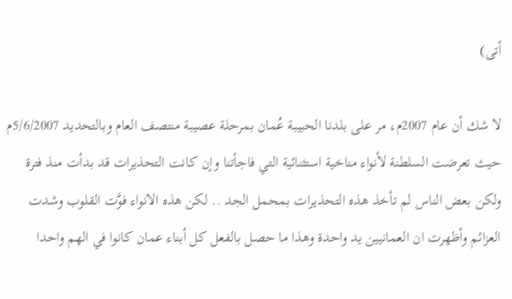أتى)

لا شك أن عام 2007م، مر على بلدنا الحبيبة عُمان بمرحلة عصيبة منتصف العام وبالتحديد 5/6/2007م حيث تعرضت السلطنة لأنواء مناخية استثنائية التي فاجأتنا وإن كانت التحذيرات قد بدأت منذ فترة ولكن بعض الناس لم تأخذ هذه التحذيرات بمحمل الجد .. لكن هذه الانواء فوَّت القلوب وشدت العزائم وأظهرت ان العمانيين يد واحدة وهذا ما حصل بالفعل كل أبناء عمان كانوا في الهم واحدا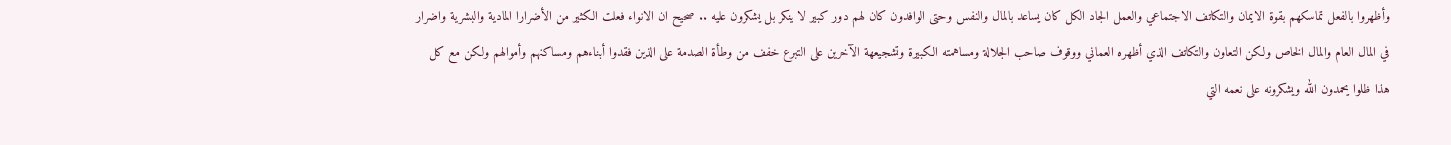وأظهروا بالفعل تماسكهم بقوة الايمان والتكاتف الاجتماعي والعمل الجاد الكل كان يساعد بالمال والنفس وحتى الوافدون كان لهم دور كبير لا ينكر بل يشكرون عليه .. صحيح ان الانواء فعلت الكثير من الأضرارا المادية والبشرية واضرار في المال العام والمال الخاص ولكن التعاون والتكاتف الذي أظهره العماني ووقوف صاحب الجلالة ومساهمته الكبيرة وتشجيعهة الآخرين على التبرع خفف من وطأة الصدمة على الذين فقدوا أبناءهم ومساكنهم وأموالهم ولكن مع كل هذا ظلوا يحمدون الله ويشكرونه على نعمه التي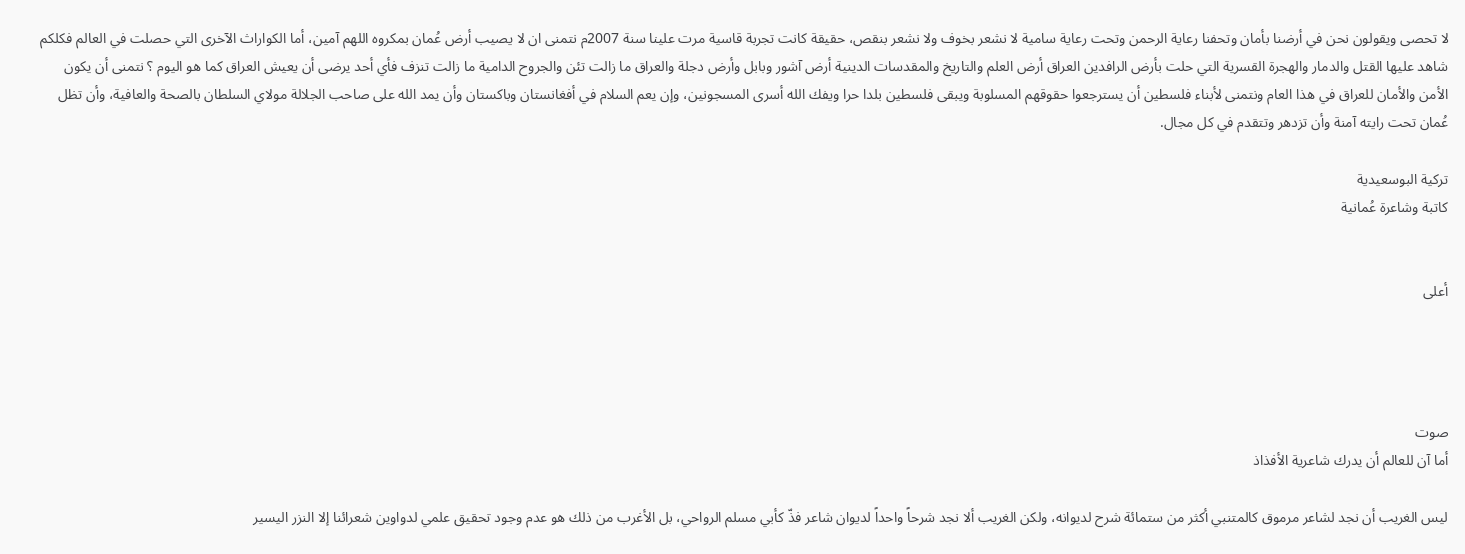لا تحصى ويقولون نحن في أرضنا بأمان وتحفنا رعاية الرحمن وتحت رعاية سامية لا نشعر بخوف ولا نشعر بنقص، حقيقة كانت تجربة قاسية مرت علينا سنة 2007م نتمنى ان لا يصيب أرض عُمان بمكروه اللهم آمين، أما الكواراث الآخرى التي حصلت في العالم فكلكم شاهد عليها القتل والدمار والهجرة القسرية التي حلت بأرض الرافدين العراق أرض العلم والتاريخ والمقدسات الدينية أرض آشور وبابل وأرض دجلة والعراق ما زالت تئن والجروح الدامية ما زالت تنزف فأي أحد يرضى أن يعيش العراق كما هو اليوم ؟ نتمنى أن يكون الأمن والأمان للعراق في هذا العام ونتمنى لأبناء فلسطين أن يسترجعوا حقوقهم المسلوبة ويبقى فلسطين بلدا حرا ويفك الله أسرى المسجونين، وإن يعم السلام في أفغانستان وباكستان وأن يمد الله على صاحب الجلالة مولاي السلطان بالصحة والعافية، وأن تظل عُمان تحت رايته آمنة وأن تزدهر وتتقدم في كل مجال.

تركية البوسعيدية
كاتبة وشاعرة عُمانية


أعلى




صوت
أما آن للعالم أن يدرك شاعرية الأفذاذ

ليس الغريب أن نجد لشاعر مرموق كالمتنبي أكثر من ستمائة شرح لديوانه، ولكن الغريب ألا نجد شرحاً واحداً لديوان شاعر فذّ كأبي مسلم الرواحي، بل الأغرب من ذلك هو عدم وجود تحقيق علمي لدواوين شعرائنا إلا النزر اليسير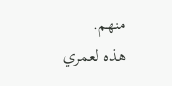منهم.
هذه لعمري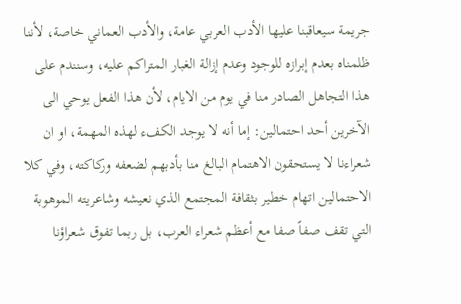جريمة سيعاقبنا عليها الأدب العربي عامة، والأدب العماني خاصة، لأننا ظلمناه بعدم إبرازه للوجود وعدم إزالة الغبار المتراكم عليه، وسنندم على هذا التجاهل الصادر منا في يوم من الايام، لأن هذا الفعل يوحي الى الآخرين أحد احتمالين: إما أنه لا يوجد الكفء لهذه المهمة، او ان شعراءنا لا يستحقون الاهتمام البالغ منا بأدبهم لضعفه وركاكته، وفي كلا الاحتمالين اتهام خطير بثقافة المجتمع الذي نعيشه وشاعريته الموهوبة التي تقف صفاً صفا مع أعظم شعراء العرب، بل ربما تفوق شعراؤنا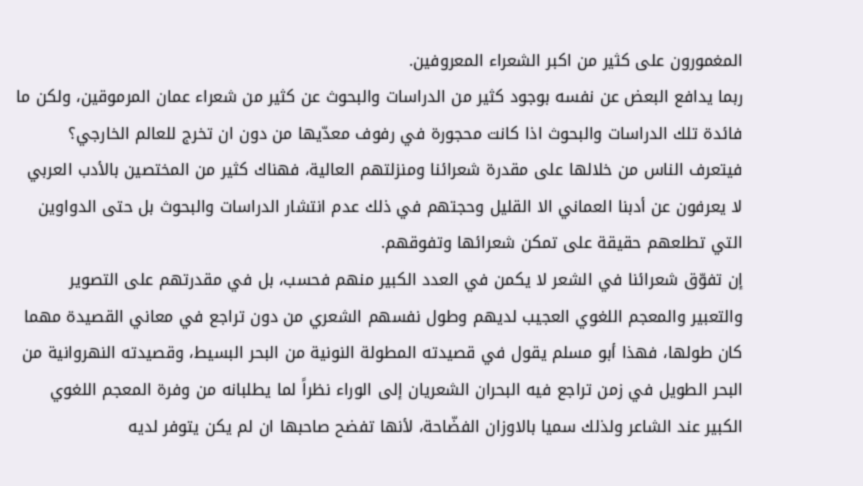المغمورون على كثير من اكبر الشعراء المعروفين.
ربما يدافع البعض عن نفسه بوجود كثير من الدراسات والبحوث عن كثير من شعراء عمان المرموقين، ولكن ما فائدة تلك الدراسات والبحوث اذا كانت محجورة في رفوف معدّيها من دون ان تخرج للعالم الخارجي؟ فيتعرف الناس من خلالها على مقدرة شعرائنا ومنزلتهم العالية، فهناك كثير من المختصين بالأدب العربي لا يعرفون عن أدبنا العماني الا القليل وحجتهم في ذلك عدم انتشار الدراسات والبحوث بل حتى الدواوين التي تطلعهم حقيقة على تمكن شعرائها وتفوقهم.
إن تفوّق شعرائنا في الشعر لا يكمن في العدد الكبير منهم فحسب، بل في مقدرتهم على التصوير والتعبير والمعجم اللغوي العجيب لديهم وطول نفسهم الشعري من دون تراجع في معاني القصيدة مهما كان طولها، فهذا أبو مسلم يقول في قصيدته المطولة النونية من البحر البسيط، وقصيدته النهروانية من البحر الطويل في زمن تراجع فيه البحران الشعريان إلى الوراء نظراً لما يطلبانه من وفرة المعجم اللغوي الكبير عند الشاعر ولذلك سميا بالاوزان الفضّاحة، لأنها تفضح صاحبها ان لم يكن يتوفر لديه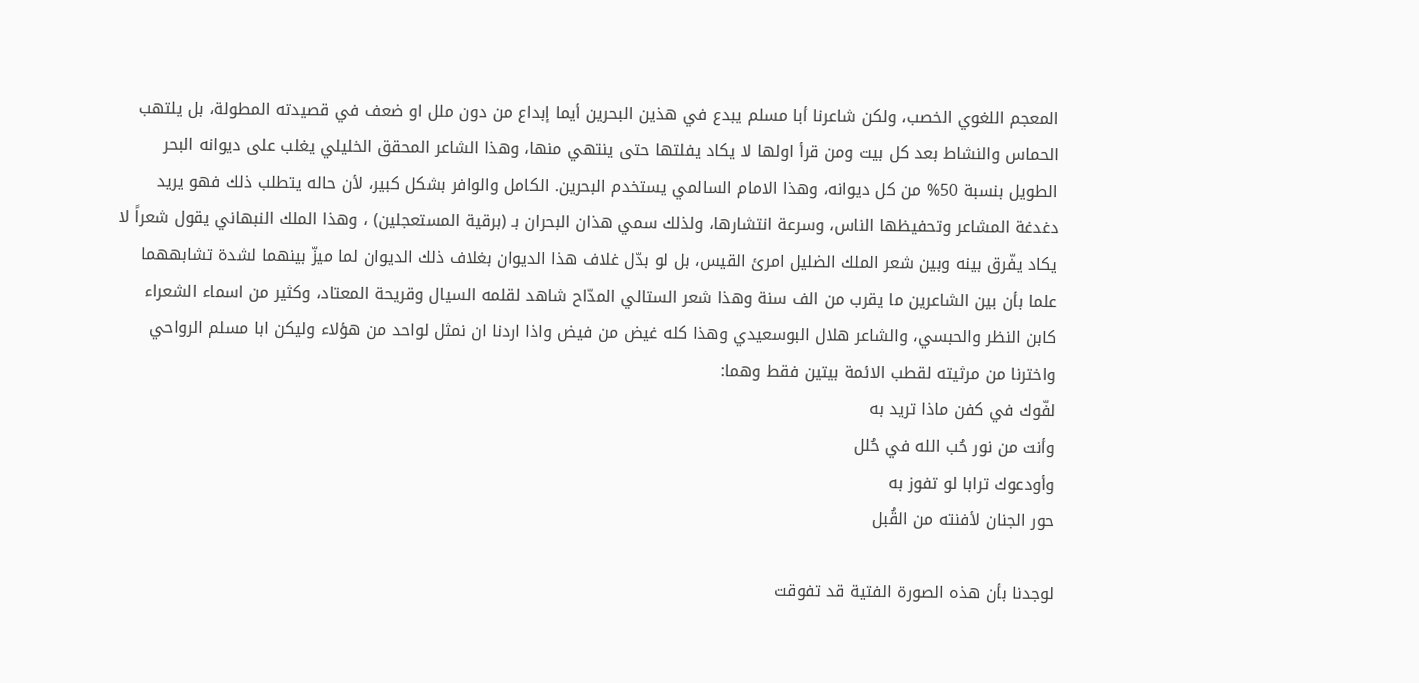المعجم اللغوي الخصب، ولكن شاعرنا أبا مسلم يبدع في هذين البحرين أيما إبداع من دون ملل او ضعف في قصيدته المطولة، بل يلتهب الحماس والنشاط بعد كل بيت ومن قرأ اولها لا يكاد يفلتها حتى ينتهي منها، وهذا الشاعر المحقق الخليلي يغلب على ديوانه البحر الطويل بنسبة 50% من كل ديوانه، وهذا الامام السالمي يستخدم البحرين. الكامل والوافر بشكل كبير، لأن حاله يتطلب ذلك فهو يريد دغدغة المشاعر وتحفيظها الناس، وسرعة انتشارها، ولذلك سمي هذان البحران بـ (برقية المستعجلين) ، وهذا الملك النبهاني يقول شعراً لا يكاد يفّرق بينه وبين شعر الملك الضليل امرئ القيس، بل لو بدّل غلاف هذا الديوان بغلاف ذلك الديوان لما ميزّ بينهما لشدة تشابههما علما بأن بين الشاعرين ما يقرب من الف سنة وهذا شعر الستالي المدّاح شاهد لقلمه السيال وقريحة المعتاد، وكثير من اسماء الشعراء كابن النظر والحبسي، والشاعر هلال البوسعيدي وهذا كله غيض من فيض واذا اردنا ان نمثل لواحد من هؤلاء وليكن ابا مسلم الرواحي واخترنا من مرثيته لقطب الائمة بيتين فقط وهما:
لفّوك في كفن ماذا تريد به
وأنت من نور حُب الله في حُلل
وأودعوك ترابا لو تفوز به
حور الجنان لأفنته من القُبل

لوجدنا بأن هذه الصورة الفتية قد تفوقت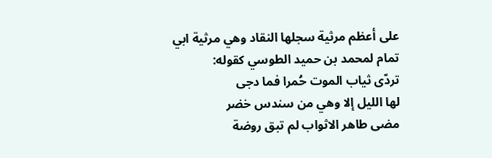على أعظم مرثية سجلها النقاد وهي مرثية ابي تمام لمحمد بن حميد الطوسي كقوله:
تردّى ثياب الموت حُمرا فما دجى
لها الليل إلا وهي من سندس خضر
مضى طاهر الاثواب لم تبق روضة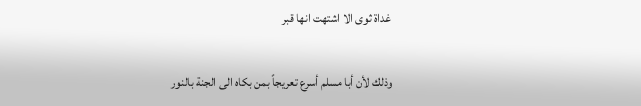غداة ثوى الا اشتهت انها قبر

وذلك لأن أبا مسلم أسرع تعريجاً بمن بكاه الى الجنة بالنور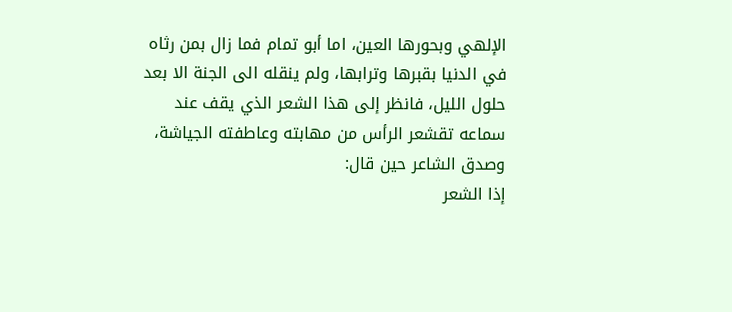الإلهي وبحورها العين، اما أبو تمام فما زال بمن رثاه في الدنيا بقبرها وترابها، ولم ينقله الى الجنة الا بعد حلول الليل، فانظر إلى هذا الشعر الذي يقف عند سماعه تقشعر الرأس من مهابته وعاطفته الجياشة، وصدق الشاعر حين قال:
إذا الشعر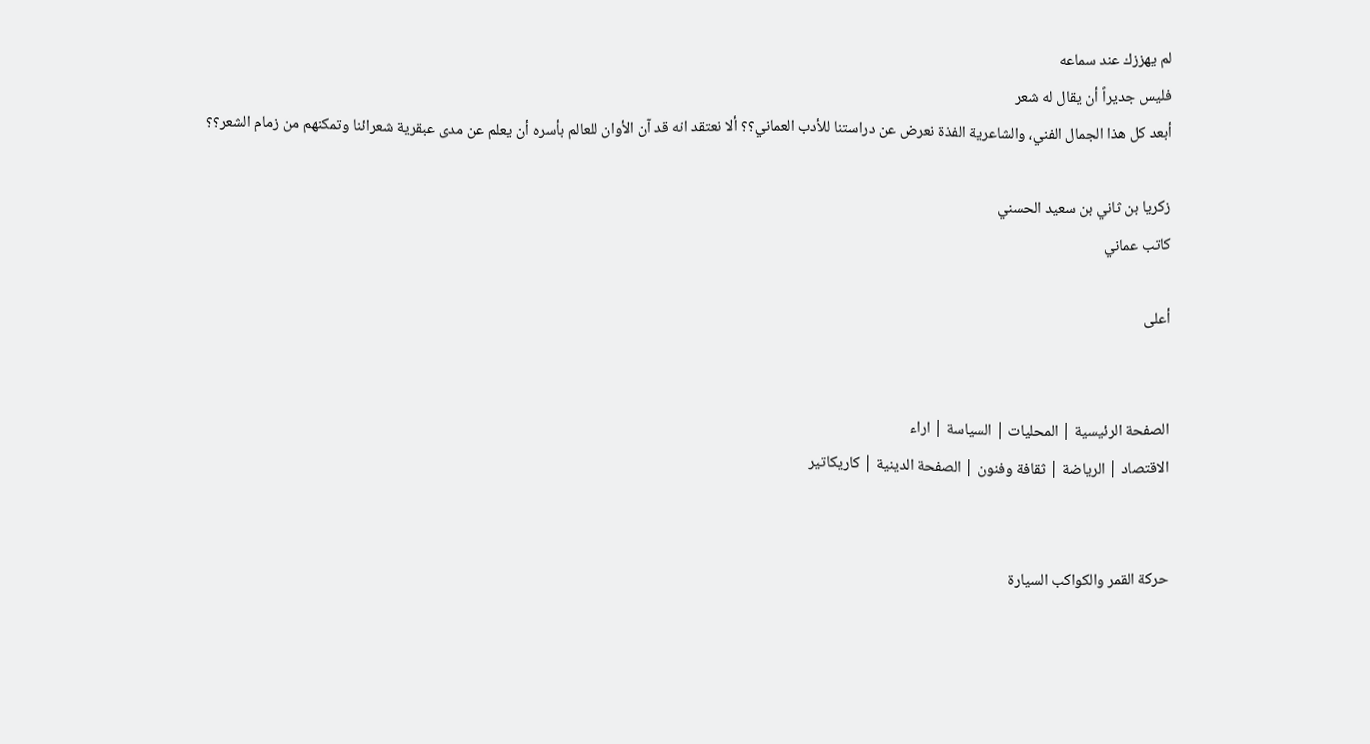لم يهززك عند سماعه
فليس جديراً أن يقال له شعر
أبعد كل هذا الجمال الفني، والشاعرية الفذة نعرض عن دراستنا للأدب العماني؟؟ ألا نعتقد انه قد آن الأوان للعالم بأسره أن يعلم عن مدى عبقرية شعرائنا وتمكنهم من زمام الشعر؟؟

زكريا بن ثاني بن سعيد الحسني
كاتب عماني

أعلى


الصفحة الرئيسية | المحليات | السياسة | اراء
الاقتصاد | الرياضة | ثقافة وفنون | الصفحة الدينية | كاريكاتير


حركة القمر والكواكب السيارة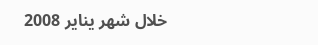خلال شهر يناير 2008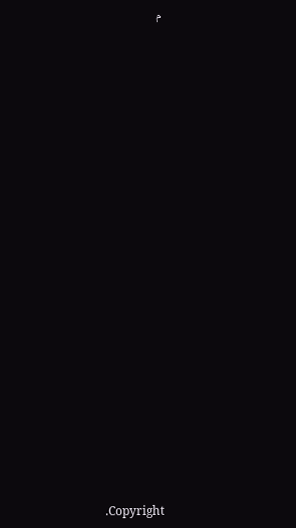م


























.Copyright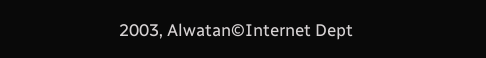2003, Alwatan©Internet Dept